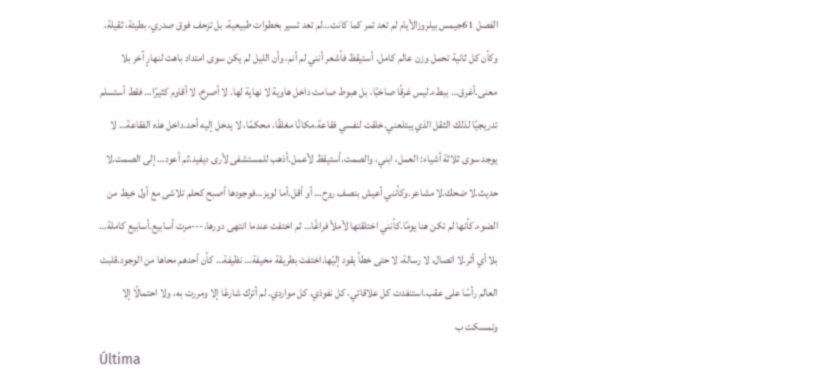الفصل 61جيمس بيلروزالأيام لم تعد تمر كما كانت…لم تعد تسير بخطوات طبيعية، بل تزحف فوق صدري، بطيئة، ثقيلة، وكأن كل ثانية تحمل وزن عالم كامل. أستيقظ فأشعر أنني لم أنم، وأن الليل لم يكن سوى امتداد باهت لنهارٍ آخر بلا معنى.أغرق… ببطء.ليس غرقًا صاخبًا، بل هبوط صامت داخل هاوية لا نهاية لها. لا أصرخ، لا أقاوم كثيرًا… فقط أستسلم تدريجيًا لذلك الثقل الذي يبتلعني.خلقت لنفسي فقاعة.مكانًا مغلقًا، محكمًا، لا يدخل إليه أحد.داخل هذه الفقاعة… لا يوجد سوى ثلاثة أشياء: العمل، ابني، والصمت.أستيقظ لأعمل.أذهب للمستشفى لأرى ديفيد.ثم أعود… إلى الصمت.لا حديث.لا ضحك.لا مشاعر.وكأنني أعيش بنصف روح… أو أقل.أما لويز…فوجودها أصبح كحلم تلاشى مع أول خيط من الضوء.كأنها لم تكن هنا يومًا.كأنني اختلقتها لأملأ فراغًا… ثم اختفت عندما انتهى دورها.---مرت أسابيع.أسابيع كاملة… بلا أي أثر.لا اتصال، لا رسالة، لا حتى خطأ يقود إليّها.اختفت بطريقة مخيفة… نظيفة… كأن أحدهم محاها من الوجود.قلبت العالم رأسًا على عقب.استنفدت كل علاقاتي، كل نفوذي، كل مواردي. لم أترك شارعًا إلا ومررت به، ولا احتمالًا إلا وتمسكت ب
Última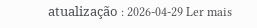atualização : 2026-04-29 Ler mais